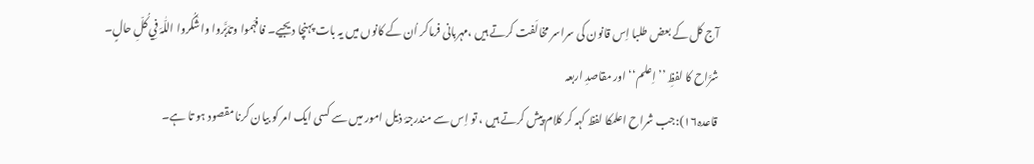آج کل کے بعض طلبا اِس قانون کی سراسر مخالَفت کرتے ہیں ،مہربانی فرماکر اُن کے کانوں میں یہ بات پہنچا دیجیے۔ فافہَموا وتدَبَّروا واشْکُروا اللّٰہَ فِي کُلِّ حالٍ۔
شرَّاح کا لفظِ ’’اِعلم‘‘ اور مقاصدِ اربعہ
قاعدہ۱۶):جب شراح اعلمکا لفظ کہہ کر کلام پیش کرتے ہیں ، تو اِس سے مندرجۂ ذیل امور میں سے کسی ایک امر کو بیان کرنا مقصود ہو تا ہے۔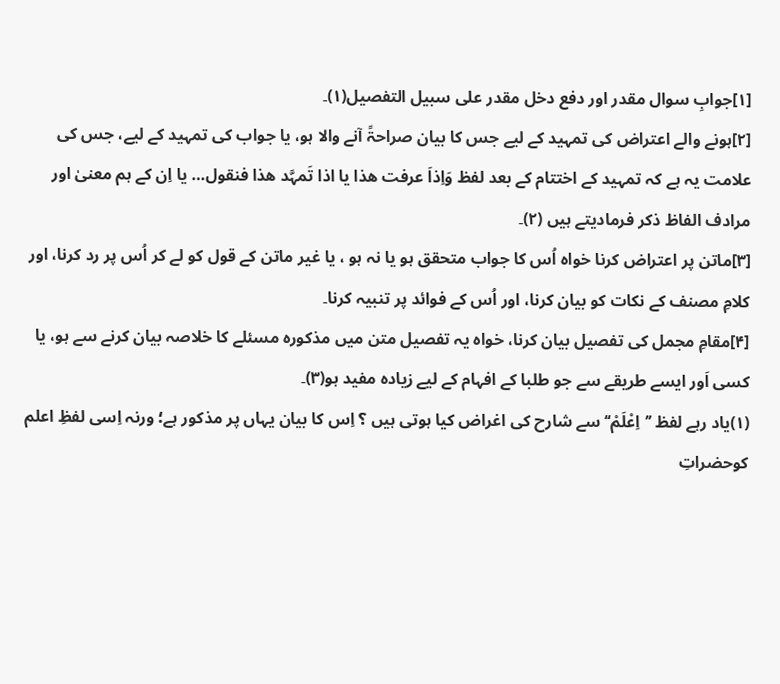[۱]جوابِ سوال مقدر اور دفع دخل مقدر علی سبیل التفصیل(۱)۔
[۲]ہونے والے اعتراض کی تمہید کے لیے جس کا بیان صراحۃً آنے والا ہو، یا جواب کی تمہید کے لیے، جس کی علامت یہ ہے کہ تمہید کے اختتام کے بعد لفظ وَاِذاَ عرفت ھذا یا اذا تَمہَّد ھذا فنقول… یا اِن کے ہم معنیٰ اور مرادف الفاظ ذکر فرمادیتے ہیں (۲)۔
[۳]ماتن پر اعتراض کرنا خواہ اُس کا جواب متحقق ہو یا نہ ہو ، یا غیر ماتن کے قول کو لے کر اُس پر رد کرنا، اور کلامِ مصنف کے نکات کو بیان کرنا، اور اُس کے فوائد پر تنبیہ کرنا۔
[۴]مقامِ مجمل کی تفصیل بیان کرنا، خواہ یہ تفصیل متن میں مذکورہ مسئلے کا خلاصہ بیان کرنے سے ہو، یا کسی اَور ایسے طریقے سے جو طلبا کے افہام کے لیے زیادہ مفید ہو(۳)۔
(۱)یاد رہے لفظ ’’اِعْلَمْ‘‘ سے شارح کی اغراض کیا ہوتی ہیں ؟ اِس کا بیان یہاں پر مذکور ہے؛ ورنہ اِسی لفظِ اعلم کوحضراتِ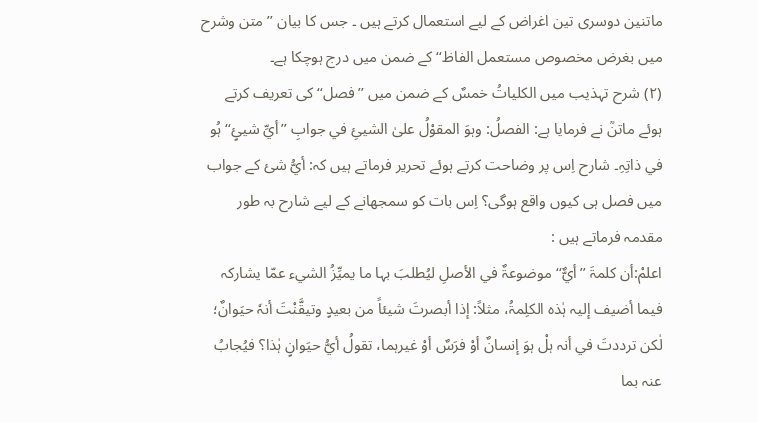ماتنین دوسری تین اغراض کے لیے استعمال کرتے ہیں ۔ جس کا بیان ’’متن وشرح میں بغرض مخصوص مستعمل الفاظ‘‘ کے ضمن میں درج ہوچکا ہے۔
(۲) شرح تہذیب میں الکلیاتُ خمسٌ کے ضمن میں ’’فصل‘‘ کی تعریف کرتے ہوئے ماتنؒ نے فرمایا ہے: الفصلُ: وہوَ المقوْلُ علیٰ الشيئِ في جوابِ ’’أيِّ شيئٍ‘‘ ہُو في ذاتِہِ۔ شارح اِس پر وضاحت کرتے ہوئے تحریر فرماتے ہیں کہ: أيُّ شیٔ کے جواب میں فصل ہی کیوں واقع ہوگی؟ اِس بات کو سمجھانے کے لیے شارح بہ طور مقدمہ فرماتے ہیں :
اعلمْ:أن کلمۃَ ’’أيٌّ‘‘ موضوعۃٌ في الأصلِ لیُطلبَ بہا ما یمیِّزُ الشيء عمّا یشارکہ فیما أضیف إلیہ ہٰذہ الکلِمۃُ، مثلاً: إذا أبصرتَ شیئاً من بعیدٍ وتیقَّنْتَ أنہٗ حیَوانٌ؛ لٰکن ترددتَ في أنہ ہلْ ہوَ إنسانٌ أوْ فرَسٌ أوْ غیرہما، تقولُ أيُّ حیَوانٍ ہٰذا؟ فیُجابُ عنہ بما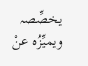یخصِّصہ ویمیِّزُہ عنْ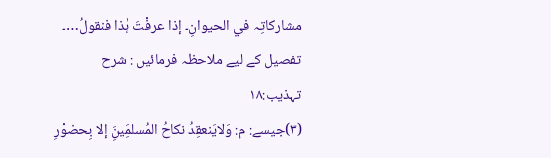مشارکاتِہ في الحیوانِ۔ إذا عرفْتَ ہٰذا فنقولُ…۔ تفصیل کے لیے ملاحظہ فرمائیں : شرح تہذیب:۱۸
(۳)جیسے: م: وَلایَنعقِدُ نکاحُ المُسلمَِینَِ إلا بِحضوْرِ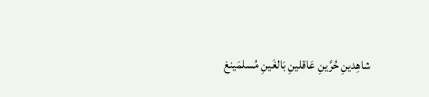شاھِدینِ حُرَّینِ عَاقلینِ بَالغَینِ مُسلمَینغ